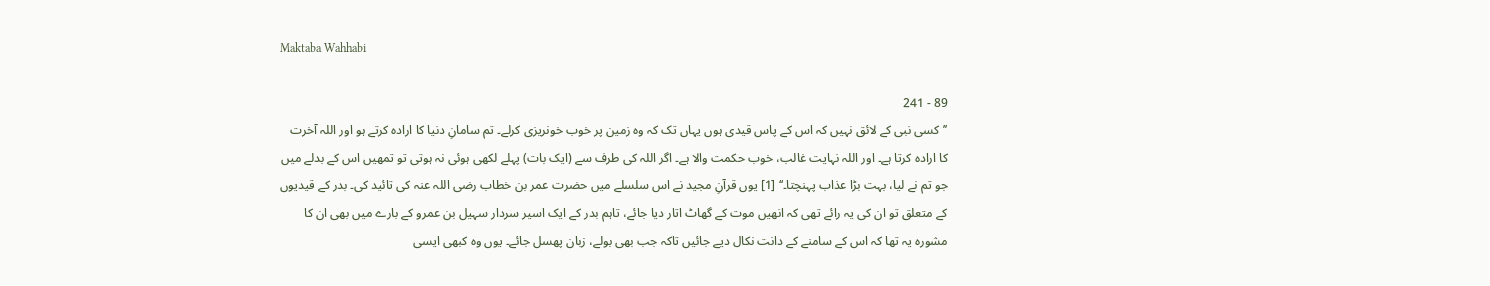Maktaba Wahhabi

89 - 241
’’کسی نبی کے لائق نہیں کہ اس کے پاس قیدی ہوں یہاں تک کہ وہ زمین پر خوب خونریزی کرلے۔ تم سامانِ دنیا کا ارادہ کرتے ہو اور اللہ آخرت کا ارادہ کرتا ہے۔ اور اللہ نہایت غالب، خوب حکمت والا ہے۔ اگر اللہ کی طرف سے (ایک بات) پہلے لکھی ہوئی نہ ہوتی تو تمھیں اس کے بدلے میں جو تم نے لیا، بہت بڑا عذاب پہنچتا۔‘‘ [1] یوں قرآنِ مجید نے اس سلسلے میں حضرت عمر بن خطاب رضی اللہ عنہ کی تائید کی۔ بدر کے قیدیوں کے متعلق تو ان کی یہ رائے تھی کہ انھیں موت کے گھاٹ اتار دیا جائے، تاہم بدر کے ایک اسیر سردار سہیل بن عمرو کے بارے میں بھی ان کا مشورہ یہ تھا کہ اس کے سامنے کے دانت نکال دیے جائیں تاکہ جب بھی بولے، زبان پھسل جائے۔ یوں وہ کبھی ایسی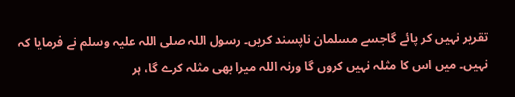تقریر نہیں کر پائے گاجسے مسلمان ناپسند کریں۔ رسول اللہ صلی اللہ علیہ وسلم نے فرمایا کہ نہیں۔ میں اس کا مثلہ نہیں کروں گا ورنہ اللہ میرا بھی مثلہ کرے گا، ہر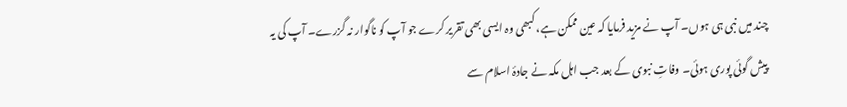چند میں نبی ہی ہوں۔ آپ نے مزید فرمایا کہ عین ممکن ہے، کبھی وہ ایسی بھی تقریر کرے جو آپ کو ناگوار نہ گزرے۔ آپ کی یہ پیش گوئی پوری ہوئی۔ وفاتِ نبوی کے بعد جب اہل مکہ نے جادۂ اسلام سے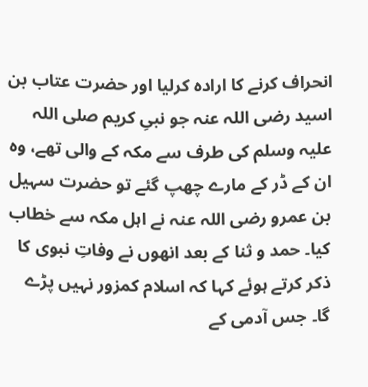انحراف کرنے کا ارادہ کرلیا اور حضرت عتاب بن اسید رضی اللہ عنہ جو نبیِ کریم صلی اللہ علیہ وسلم کی طرف سے مکہ کے والی تھے، وہ ان کے ڈر کے مارے چھپ گئے تو حضرت سہیل بن عمرو رضی اللہ عنہ نے اہل مکہ سے خطاب کیا۔ حمد و ثنا کے بعد انھوں نے وفاتِ نبوی کا ذکر کرتے ہوئے کہا کہ اسلام کمزور نہیں پڑے گا۔ جس آدمی کے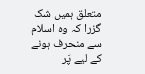متعلق ہمیں شک گزرا کہ وہ اسلام سے منحرف ہونے کے لیے پَر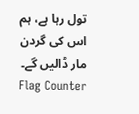تول رہا ہے، ہم اس کی گردن مار ڈالیں گے۔
Flag Counter